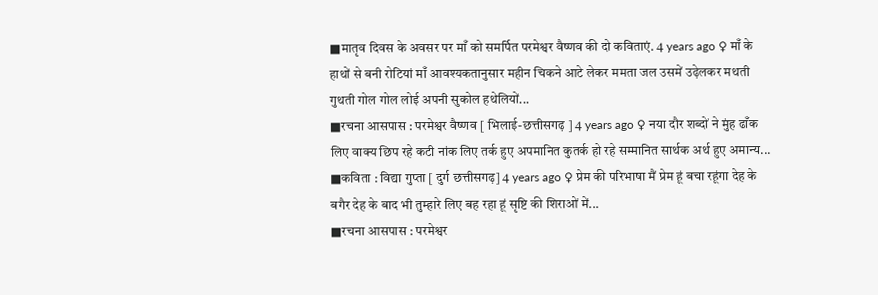■मातृव दिवस के अवसर पर माँ को समर्पित परमेश्वर वैष्णव की दो कविताएं. 4 years ago ♀ माँ के हाथों से बनी रोटियां माँ आवश्यकतानुसार महीन चिकने आटे लेकर ममता जल उसमें उढ़ेलकर मथती गुथती गोल गोल लोई अपनी सुकोल हथेलियों...
■रचना आसपास : परमेश्वर वैष्णव [ भिलाई-छत्तीसगढ़ ] 4 years ago ♀ नया दौर शब्दों ने मुंह ढाँक लिए वाक्य छिप रहे कटी नांक लिए तर्क हुए अपमानित कुतर्क हो रहे सम्मानित सार्थक अर्थ हुए अमान्य...
■कविता : विद्या गुप्ता [ दुर्ग छत्तीसगढ़] 4 years ago ♀ प्रेम की परिभाषा मैं प्रेम हूं बचा रहूंगा देह के बगैर देह के बाद भी तुम्हारे लिए बह रहा हूं सृष्टि की शिराओं में...
■रचना आसपास : परमेश्वर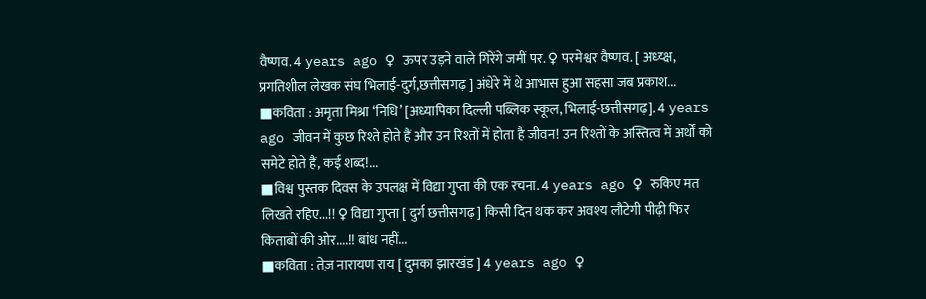वैष्णव. 4 years ago ♀ ऊपर उड़ने वाले गिरेंगे जमीं पर. ♀ परमेश्वर वैष्णव. [ अध्य्क्ष, प्रगतिशील लेखक संघ भिलाई-दुर्ग,छत्तीसगढ़ ] अंधेरे में थे आभास हुआ सहसा जब प्रकाश...
■कविता : अमृता मिश्रा ‘निधि’ [अध्यापिका दिल्ली पब्लिक स्कूल, भिलाई-छत्तीसगढ़]. 4 years ago जीवन में कुछ रिश्ते होते हैं और उन रिश्तों में होता है जीवन! उन रिश्तों के अस्तित्व में अर्थों को समेटे होते हैं, कई शब्द!...
■विश्व पुस्तक दिवस के उपलक्ष में विद्या गुप्ता की एक रचना. 4 years ago ♀ रुकिए मत लिखते रहिए...!! ♀ विद्या गुप्ता [ दुर्ग छत्तीसगढ़ ] किसी दिन थक कर अवश्य लौटेगी पीढ़ी फिर किताबों की ओर....!! बांध नहीं...
■कविता : तेज़ नारायण राय [ दुमका झारखंड ] 4 years ago ♀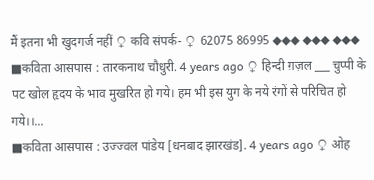मैं इतना भी खुदगर्ज नहीं ♀ कवि संपर्क- ♀ 62075 86995 ◆◆◆ ◆◆◆ ◆◆◆
■कविता आसपास : तारकनाथ चौधुरी. 4 years ago ♀ हिन्दी ग़ज़ल ___ चुप्पी के पट खोल हृदय के भाव मुखरित हो गये। हम भी इस युग के नये रंगों से परिचित हो गये।।...
■कविता आसपास : उज्ज्वल पांडेय [धनबाद झारखंड]. 4 years ago ♀ ओह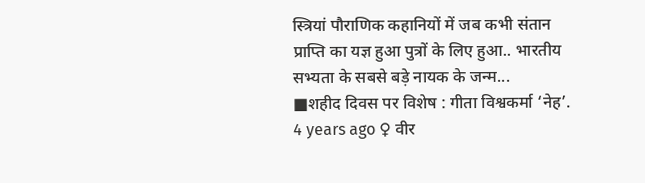स्त्रियां पौराणिक कहानियों में जब कभी संतान प्राप्ति का यज्ञ हुआ पुत्रों के लिए हुआ.. भारतीय सभ्यता के सबसे बड़े नायक के जन्म...
■शहीद दिवस पर विशेष : गीता विश्वकर्मा ‘नेह’. 4 years ago ♀ वीर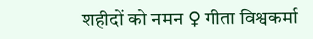शहीदों को नमन ♀ गीता विश्वकर्मा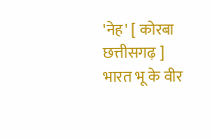'नेह' [ कोरबा छत्तीसगढ़ ] भारत भू के वीर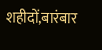शहीदों,बारंबार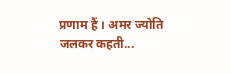प्रणाम हैं । अमर ज्योति जलकर कहती...